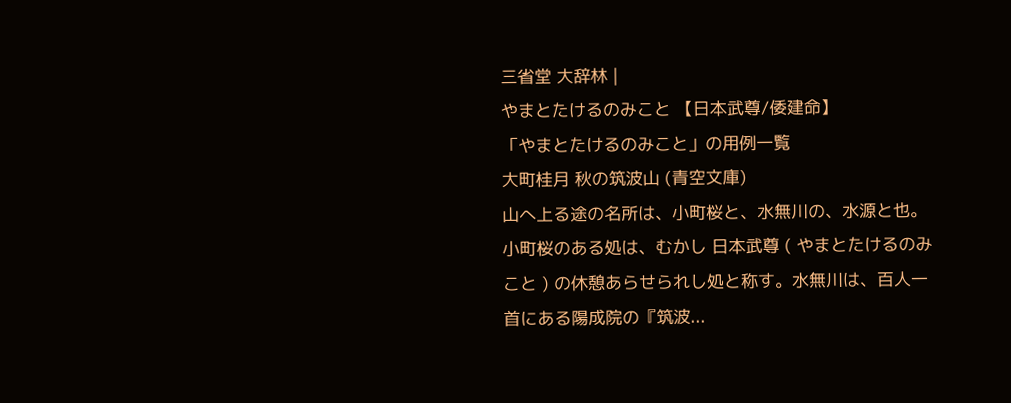三省堂 大辞林 |
やまとたけるのみこと 【日本武尊/倭建命】
「やまとたけるのみこと」の用例一覧
大町桂月 秋の筑波山 (青空文庫)
山へ上る途の名所は、小町桜と、水無川の、水源と也。小町桜のある処は、むかし 日本武尊 ( やまとたけるのみこと ) の休憩あらせられし処と称す。水無川は、百人一首にある陽成院の『筑波...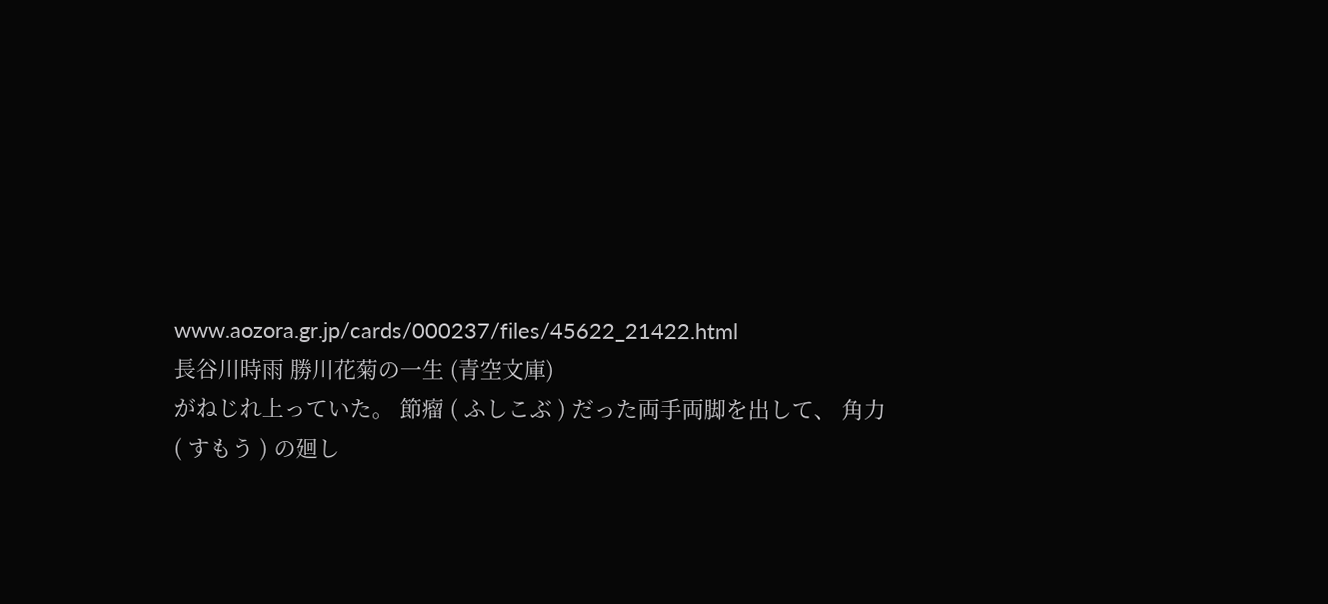www.aozora.gr.jp/cards/000237/files/45622_21422.html
長谷川時雨 勝川花菊の一生 (青空文庫)
がねじれ上っていた。 節瘤 ( ふしこぶ ) だった両手両脚を出して、 角力 ( すもう ) の廻し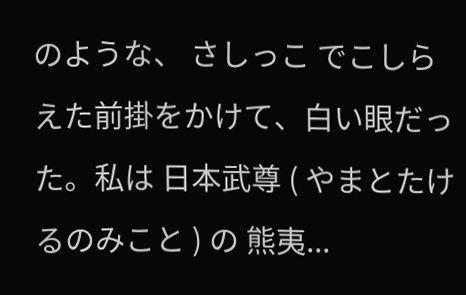のような、 さしっこ でこしらえた前掛をかけて、白い眼だった。私は 日本武尊 ( やまとたけるのみこと ) の 熊夷...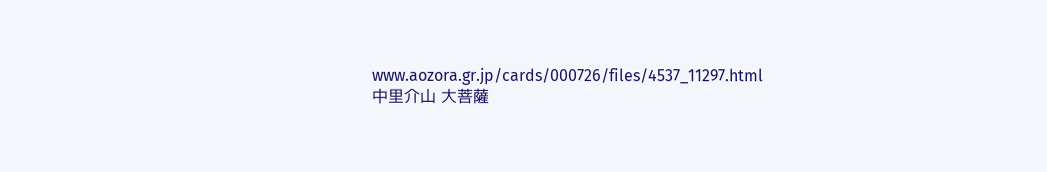www.aozora.gr.jp/cards/000726/files/4537_11297.html
中里介山 大菩薩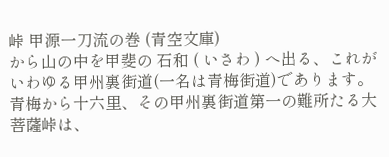峠 甲源一刀流の巻 (青空文庫)
から山の中を甲斐の 石和 ( いさわ ) へ出る、これがいわゆる甲州裏街道(一名は青梅街道)であります。 青梅から十六里、その甲州裏街道第一の難所たる大菩薩峠は、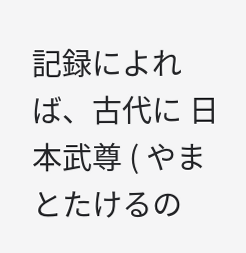記録によれば、古代に 日本武尊 ( やまとたけるの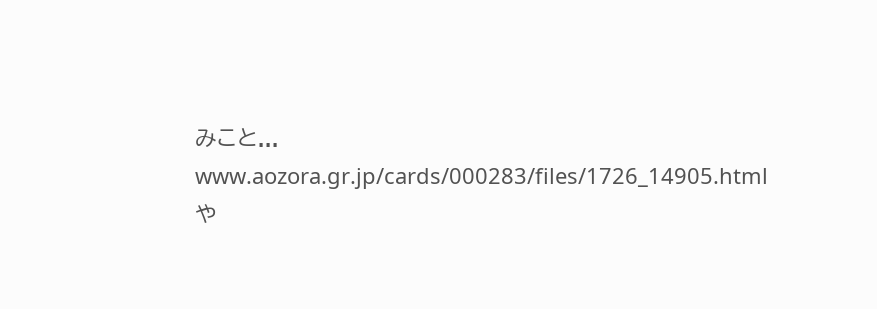みこと...
www.aozora.gr.jp/cards/000283/files/1726_14905.html
や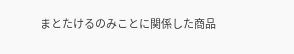まとたけるのみことに関係した商品